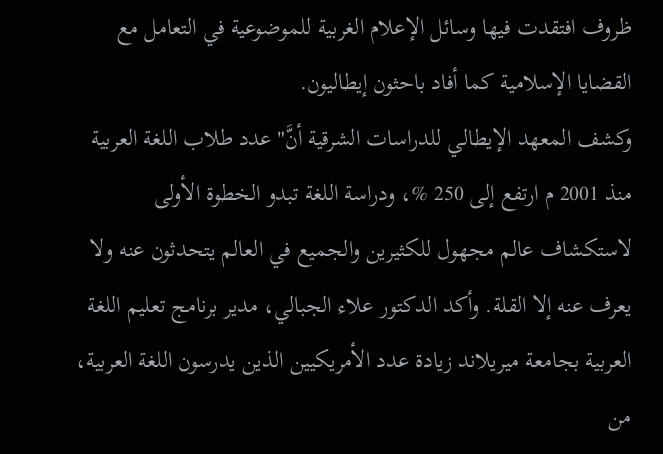ظروف افتقدت فيها وسائل الإعلام الغربية للموضوعية في التعامل مع القضايا الإسلامية كما أفاد باحثون إيطاليون.
وكشف المعهد الإيطالي للدراسات الشرقية أنَّ"عدد طلاب اللغة العربية منذ 2001 م ارتفع إلى 250 %، ودراسة اللغة تبدو الخطوة الأولى لاستكشاف عالم مجهول للكثيرين والجميع في العالم يتحدثون عنه ولا يعرف عنه إلا القلة. وأكد الدكتور علاء الجبالي، مدير برنامج تعليم اللغة العربية بجامعة ميريلاند زيادة عدد الأمريكيين الذين يدرسون اللغة العربية، من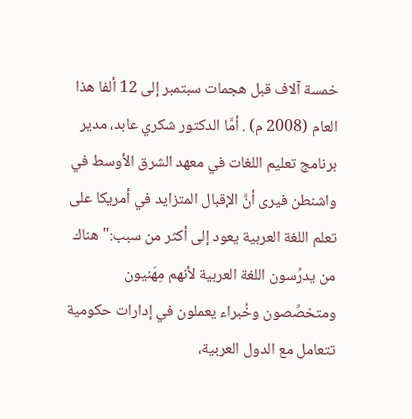خمسة آلاف قبل هجمات سبتمبر إلى 12 ألفا هذا العام (2008 م) . أمَّا الدكتور شكري عابد، مدير برنامج تعليم اللغات في معهد الشرق الأوسط في واشنطن فيرى أنَّ الإقبال المتزايد في أمريكا على تعلم اللغة العربية يعود إلى أكثر من سبب:"هناك من يدرُسون اللغة العربية لأنهم مِهَنيون ومتخصِّصون وخُبراء يعملون في إدارات حكومية تتعامل مع الدول العربية،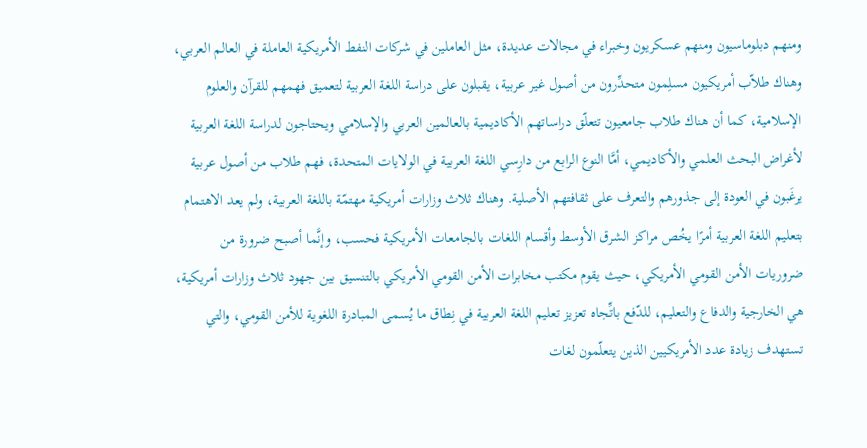ومنهم دبلوماسيون ومنهم عسكريون وخبراء في مجالات عديدة، مثل العاملين في شركات النفط الأمريكية العاملة في العالم العربي، وهناك طلاّب أمريكيون مسلِمون متحدِّرون من أصول غير عربية، يقبلون على دراسة اللغة العربية لتعميق فهمهم للقرآن والعلوم الإسلامية، كما أن هناك طلاب جامعيون تتعلّق دراساتهم الأكاديمية بالعالمين العربي والإسلامي ويحتاجون لدراسة اللغة العربية لأغراض البحث العلمي والأكاديمي، أمَّا النوع الرابع من دارِسي اللغة العربية في الولايات المتحدة، فهم طلاب من أصول عربية يرغَبون في العودة إلى جذورهم والتعرف على ثقافتهم الأصلية. وهناك ثلاث وزارات أمريكية مهتمّة باللغة العربية، ولم يعد الاهتمام بتعليم اللغة العربية أمرًا يخُص مراكز الشرق الأوسط وأقسام اللغات بالجامعات الأمريكية فحسب، وإنَّما أصبح ضرورة من ضروريات الأمن القومي الأمريكي، حيث يقوم مكتب مخابرات الأمن القومي الأمريكي بالتنسيق بين جهود ثلاث وزارات أمريكية، هي الخارجية والدفاع والتعليم، للدّفع باتِّجاه تعزيز تعليم اللغة العربية في نِطاق ما يُسمى المبادرة اللغوية للأمن القومي، والتي تستهدف زيادة عدد الأمريكيين الذين يتعلّمون لغات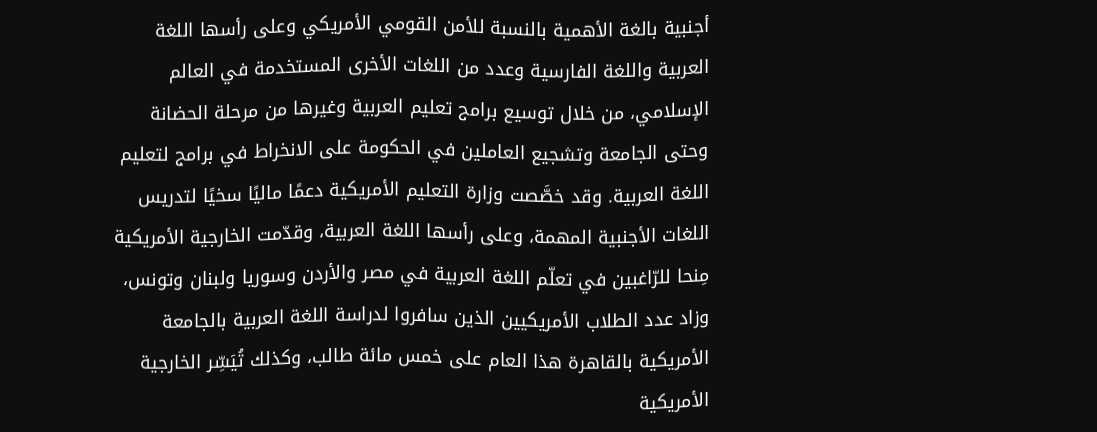أجنبية بالغة الأهمية بالنسبة للأمن القومي الأمريكي وعلى رأسها اللغة العربية واللغة الفارسية وعدد من اللغات الأخرى المستخدمة في العالم الإسلامي، من خلال توسيع برامج تعليم العربية وغيرها من مرحلة الحضانة وحتى الجامعة وتشجيع العاملين في الحكومة على الانخراط في برامج لتعليم اللغة العربية. وقد خصَّصت وزارة التعليم الأمريكية دعمًا ماليًا سخيًا لتدريس اللغات الأجنبية المهمة، وعلى رأسها اللغة العربية، وقدّمت الخارجية الأمريكية مِنحا للرّاغبين في تعلّم اللغة العربية في مصر والأردن وسوريا ولبنان وتونس، وزاد عدد الطلاب الأمريكيين الذين سافروا لدراسة اللغة العربية بالجامعة الأمريكية بالقاهرة هذا العام على خمس مائة طالب، وكذلك تُيَسِّر الخارجية الأمريكية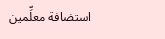استضافة معلِّمين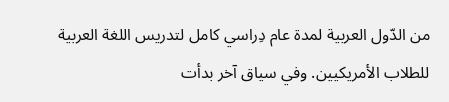من الدّول العربية لمدة عام دِراسي كامل لتدريس اللغة العربية للطلاب الأمريكيين. وفي سياق آخر بدأت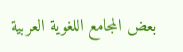بعض المجامع اللغوية العربية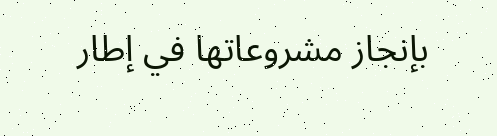بإنجاز مشروعاتها في إطار